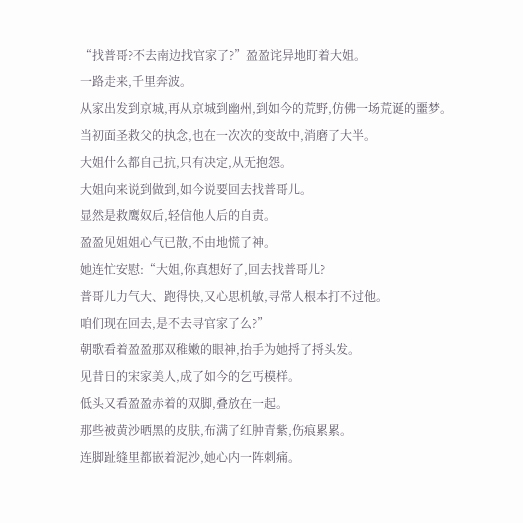“找普哥?不去南边找官家了?”盈盈诧异地盯着大姐。
一路走来,千里奔波。
从家出发到京城,再从京城到幽州,到如今的荒野,仿佛一场荒诞的噩梦。
当初面圣救父的执念,也在一次次的变故中,消磨了大半。
大姐什么都自己抗,只有决定,从无抱怨。
大姐向来说到做到,如今说要回去找普哥儿。
显然是救鹰奴后,轻信他人后的自责。
盈盈见姐姐心气已散,不由地慌了神。
她连忙安慰:“大姐,你真想好了,回去找普哥儿?
普哥儿力气大、跑得快,又心思机敏,寻常人根本打不过他。
咱们现在回去,是不去寻官家了么?”
朝歌看着盈盈那双稚嫩的眼神,抬手为她捋了捋头发。
见昔日的宋家美人,成了如今的乞丐模样。
低头又看盈盈赤着的双脚,叠放在一起。
那些被黄沙晒黑的皮肤,布满了红肿青紫,伤痕累累。
连脚趾缝里都嵌着泥沙,她心内一阵刺痛。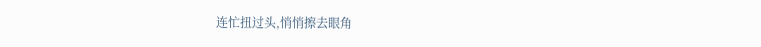连忙扭过头,悄悄擦去眼角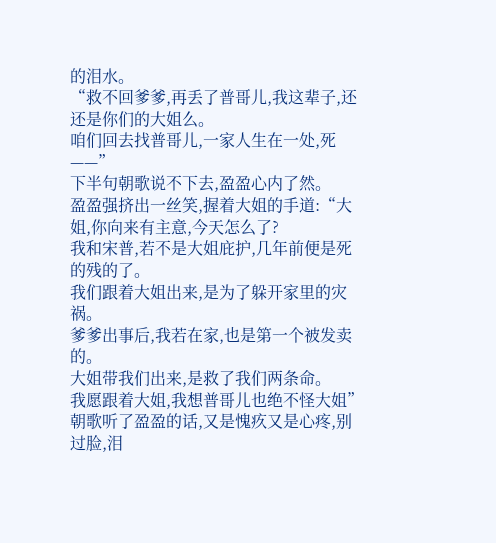的泪水。
“救不回爹爹,再丢了普哥儿,我这辈子,还还是你们的大姐么。
咱们回去找普哥儿,一家人生在一处,死——”
下半句朝歌说不下去,盈盈心内了然。
盈盈强挤出一丝笑,握着大姐的手道:“大姐,你向来有主意,今天怎么了?
我和宋普,若不是大姐庇护,几年前便是死的残的了。
我们跟着大姐出来,是为了躲开家里的灾祸。
爹爹出事后,我若在家,也是第一个被发卖的。
大姐带我们出来,是救了我们两条命。
我愿跟着大姐,我想普哥儿也绝不怪大姐”
朝歌听了盈盈的话,又是愧疚又是心疼,别过脸,泪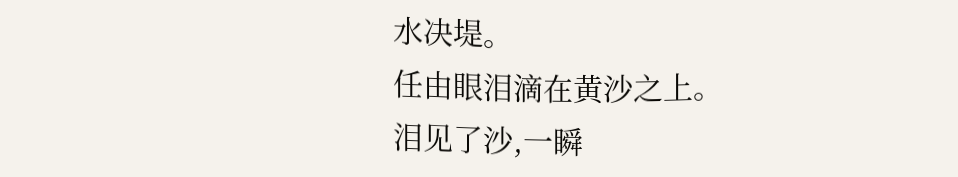水决堤。
任由眼泪滴在黄沙之上。
泪见了沙,一瞬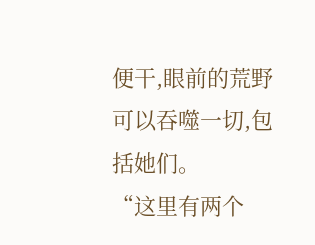便干,眼前的荒野可以吞噬一切,包括她们。
“这里有两个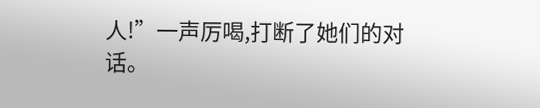人!”一声厉喝,打断了她们的对话。